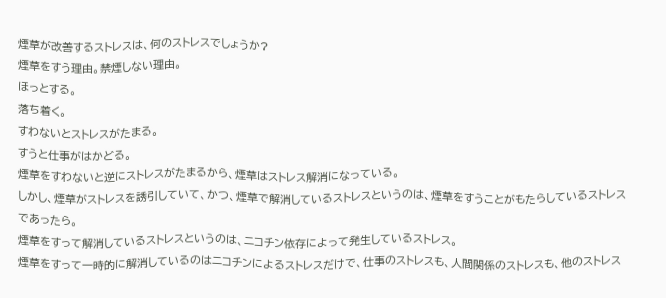煙草が改善するストレスは、何のストレスでしょうか?
煙草をすう理由。禁煙しない理由。
ほっとする。
落ち着く。
すわないとストレスがたまる。
すうと仕事がはかどる。
煙草をすわないと逆にストレスがたまるから、煙草はストレス解消になっている。
しかし、煙草がストレスを誘引していて、かつ、煙草で解消しているストレスというのは、煙草をすうことがもたらしているストレスであったら。
煙草をすって解消しているストレスというのは、ニコチン依存によって発生しているストレス。
煙草をすって一時的に解消しているのはニコチンによるストレスだけで、仕事のストレスも、人間関係のストレスも、他のストレス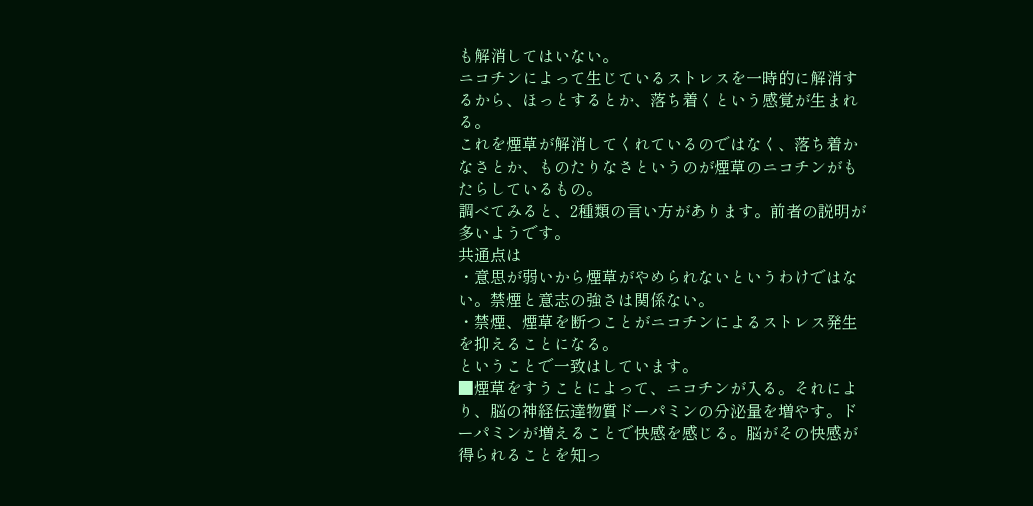も解消してはいない。
ニコチンによって生じているストレスを一時的に解消するから、ほっとするとか、落ち着くという感覚が生まれる。
これを煙草が解消してくれているのではなく、落ち着かなさとか、ものたりなさというのが煙草のニコチンがもたらしているもの。
調べてみると、2種類の言い方があります。前者の説明が多いようです。
共通点は
・意思が弱いから煙草がやめられないというわけではない。禁煙と意志の強さは関係ない。
・禁煙、煙草を断つことがニコチンによるストレス発生を抑えることになる。
ということで一致はしています。
■煙草をすうことによって、ニコチンが入る。それにより、脳の神経伝達物質ドーパミンの分泌量を増やす。ドーパミンが増えることで快感を感じる。脳がその快感が得られることを知っ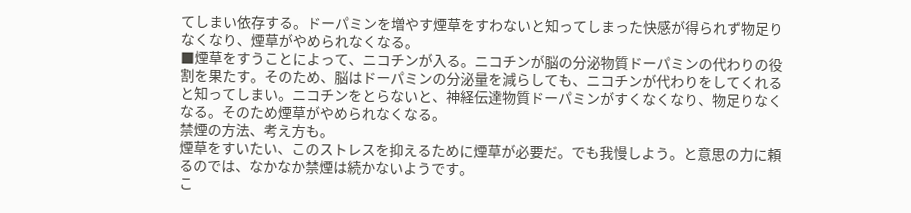てしまい依存する。ドーパミンを増やす煙草をすわないと知ってしまった快感が得られず物足りなくなり、煙草がやめられなくなる。
■煙草をすうことによって、ニコチンが入る。ニコチンが脳の分泌物質ドーパミンの代わりの役割を果たす。そのため、脳はドーパミンの分泌量を減らしても、ニコチンが代わりをしてくれると知ってしまい。ニコチンをとらないと、神経伝達物質ドーパミンがすくなくなり、物足りなくなる。そのため煙草がやめられなくなる。
禁煙の方法、考え方も。
煙草をすいたい、このストレスを抑えるために煙草が必要だ。でも我慢しよう。と意思の力に頼るのでは、なかなか禁煙は続かないようです。
こ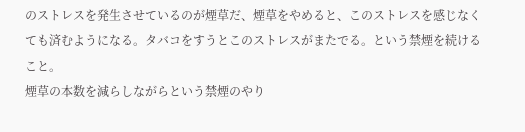のストレスを発生させているのが煙草だ、煙草をやめると、このストレスを感じなくても済むようになる。タバコをすうとこのストレスがまたでる。という禁煙を続けること。
煙草の本数を減らしながらという禁煙のやり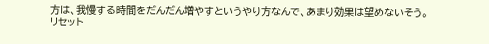方は、我慢する時間をだんだん増やすというやり方なんで、あまり効果は望めないそう。
リセット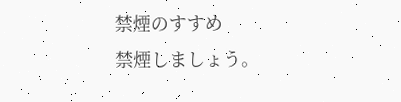禁煙のすすめ
禁煙しましょう。